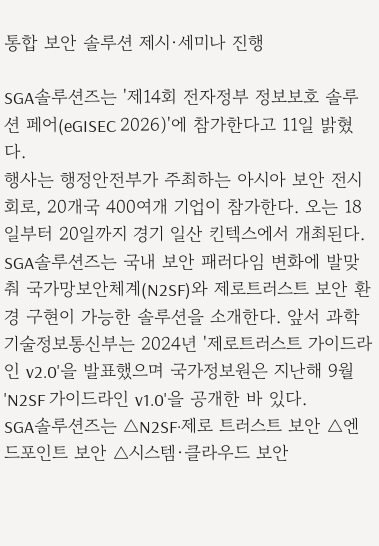통합 보안 솔루션 제시·세미나 진행

SGA솔루션즈는 '제14회 전자정부 정보보호 솔루션 페어(eGISEC 2026)'에 참가한다고 11일 밝혔다.
행사는 행정안전부가 주최하는 아시아 보안 전시회로, 20개국 400여개 기업이 참가한다. 오는 18일부터 20일까지 경기 일산 킨텍스에서 개최된다.
SGA솔루션즈는 국내 보안 패러다임 변화에 발맞춰 국가망보안체계(N2SF)와 제로트러스트 보안 환경 구현이 가능한 솔루션을 소개한다. 앞서 과학기술정보통신부는 2024년 '제로트러스트 가이드라인 v2.0'을 발표했으며 국가정보원은 지난해 9월 'N2SF 가이드라인 v1.0'을 공개한 바 있다.
SGA솔루션즈는 △N2SF·제로 트러스트 보안 △엔드포인트 보안 △시스템·클라우드 보안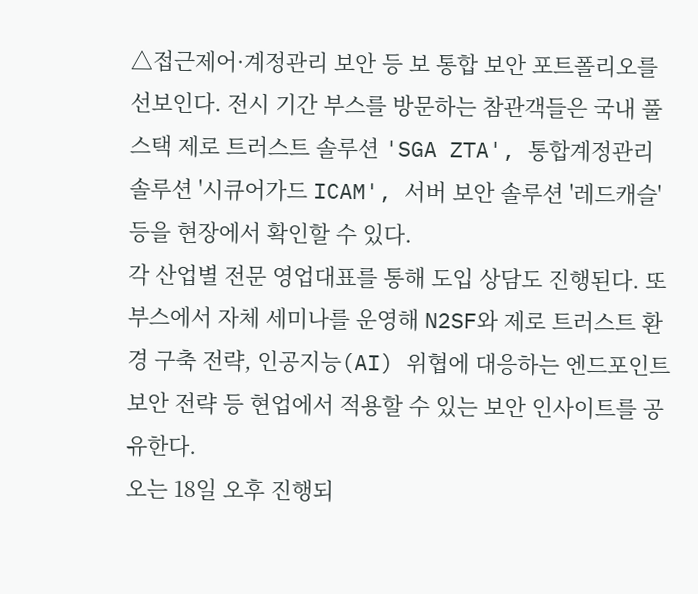△접근제어·계정관리 보안 등 보 통합 보안 포트폴리오를 선보인다. 전시 기간 부스를 방문하는 참관객들은 국내 풀스택 제로 트러스트 솔루션 'SGA ZTA', 통합계정관리 솔루션 '시큐어가드 ICAM', 서버 보안 솔루션 '레드캐슬' 등을 현장에서 확인할 수 있다.
각 산업별 전문 영업대표를 통해 도입 상담도 진행된다. 또 부스에서 자체 세미나를 운영해 N2SF와 제로 트러스트 환경 구축 전략, 인공지능(AI) 위협에 대응하는 엔드포인트 보안 전략 등 현업에서 적용할 수 있는 보안 인사이트를 공유한다.
오는 18일 오후 진행되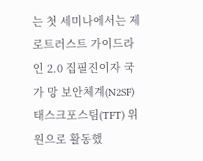는 첫 세미나에서는 제로트러스트 가이드라인 2.0 집필진이자 국가 망 보안체계(N2SF) 태스크포스팀(TFT) 위원으로 활동했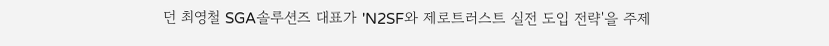던 최영철 SGA솔루션즈 대표가 'N2SF와 제로트러스트 실전 도입 전략'을 주제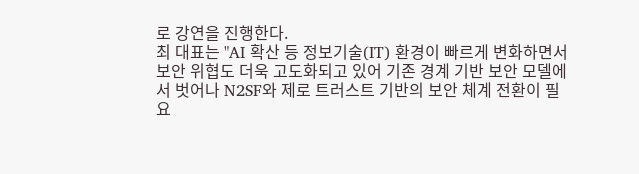로 강연을 진행한다.
최 대표는 "AI 확산 등 정보기술(IT) 환경이 빠르게 변화하면서 보안 위협도 더욱 고도화되고 있어 기존 경계 기반 보안 모델에서 벗어나 N2SF와 제로 트러스트 기반의 보안 체계 전환이 필요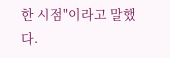한 시점"이라고 말했다.